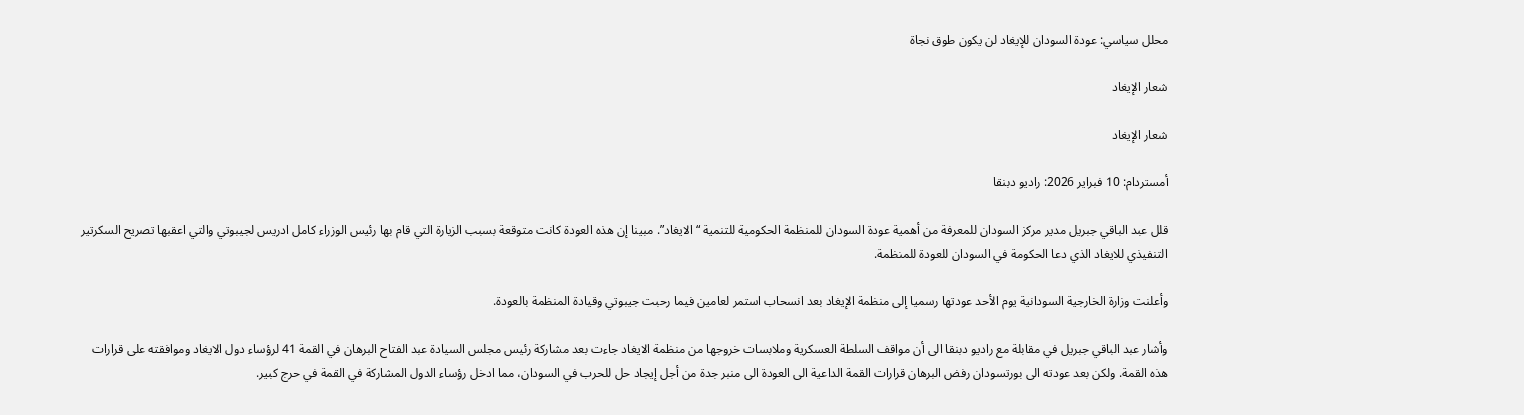محلل سياسي: عودة السودان للإيغاد لن يكون طوق نجاة

شعار الإيغاد

شعار الإيغاد

أمستردام: 10 فبراير 2026: راديو دبنقا

قلل عبد الباقي جبريل مدير مركز السودان للمعرفة من أهمية عودة السودان للمنظمة الحكومية للتنمية “الايغاد”. مبينا إن هذه العودة كانت متوقعة بسبب الزيارة التي قام بها رئيس الوزراء كامل ادريس لجيبوتي والتي اعقبها تصريح السكرتير التنفيذي للايغاد الذي دعا الحكومة في السودان للعودة للمنظمة.

وأعلنت وزارة الخارجية السودانية يوم الأحد عودتها رسميا إلى منظمة الإيغاد بعد انسحاب استمر لعامين فيما رحبت جيبوتي وقيادة المنظمة بالعودة.

وأشار عبد الباقي جبريل في مقابلة مع راديو دبنقا الى أن مواقف السلطة العسكرية وملابسات خروجها من منظمة الايغاد جاءت بعد مشاركة رئيس مجلس السيادة عبد الفتاح البرهان في القمة 41 لرؤساء دول الايغاد وموافقته على قرارات هذه القمة. ولكن بعد عودته الى بورتسودان رفض البرهان قرارات القمة الداعية الى العودة الى منبر جدة من أجل إيجاد حل للحرب في السودان، مما ادخل رؤساء الدول المشاركة في القمة في حرج كبير.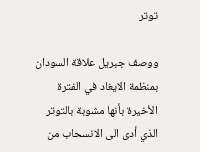توتر

ووصف جبريل علاقة السودان بمنظمة الايغاد في الفترة الأخيرة بأنها مشوبة بالتوتر الذي أدى الى الانسحاب من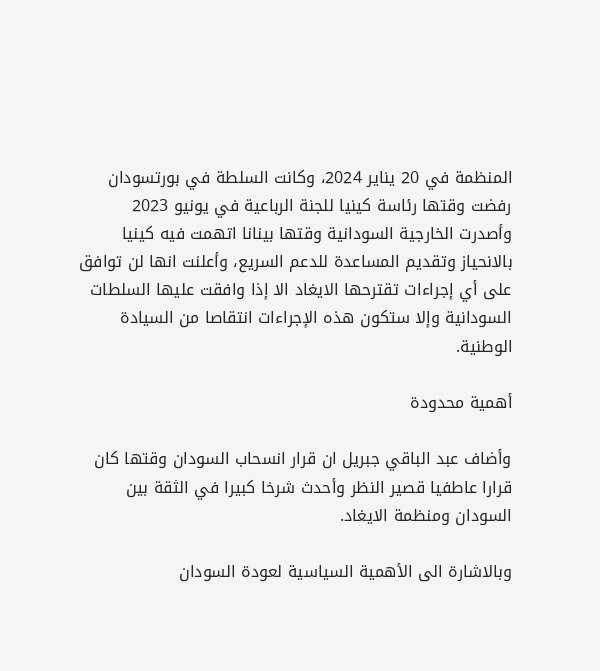المنظمة في 20 يناير 2024، وكانت السلطة في بورتسودان رفضت وقتها رئاسة كينيا للجنة الرباعية في يونيو 2023 وأصدرت الخارجية السودانية وقتها بينانا اتهمت فيه كينيا بالانحياز وتقديم المساعدة للدعم السريع، وأعلنت انها لن توافق على أي إجراءات تقترحها الايغاد الا إذا وافقت عليها السلطات السودانية وإلا ستكون هذه الإجراءات انتقاصا من السيادة الوطنية.

أهمية محدودة

وأضاف عبد الباقي جبريل ان قرار انسحاب السودان وقتها كان قرارا عاطفيا قصير النظر وأحدث شرخا كبيرا في الثقة بين السودان ومنظمة الايغاد.

وبالاشارة الى الأهمية السياسية لعودة السودان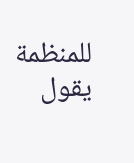للمنظمة يقول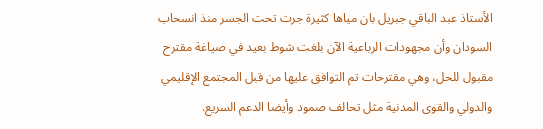الأستاذ عبد الباقي جبريل بان مياها كثيرة جرت تحت الجسر منذ انسحاب السودان وأن مجهودات الرباعية الآن بلغت شوط بعيد في صياغة مقترح مقبول للحل، وهي مقترحات تم التوافق عليها من قبل المجتمع الإقليمي والدولي والقوى المدنية مثل تحالف صمود وأيضا الدعم السريع.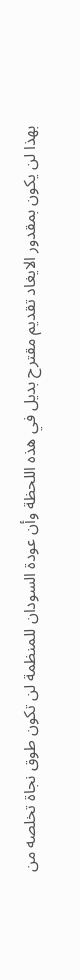بهذا لن يكون بمقدور الايغاد تقديم مقترح بديل في هذه اللحظة وأن عودة السودان للمنظمة لن تكون طوق نجاة تخلصه من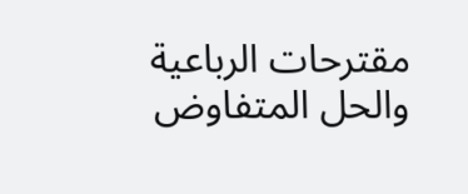مقترحات الرباعية والحل المتفاوض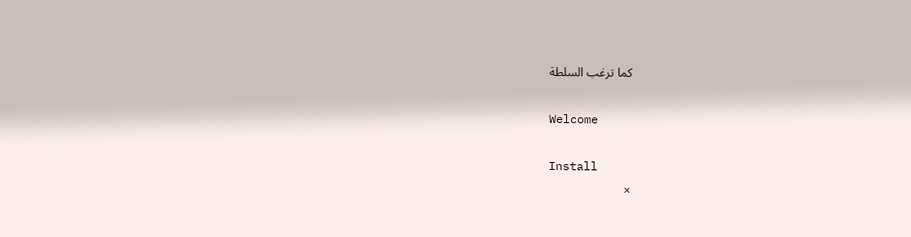كما ترغب السلطة

Welcome

Install
×